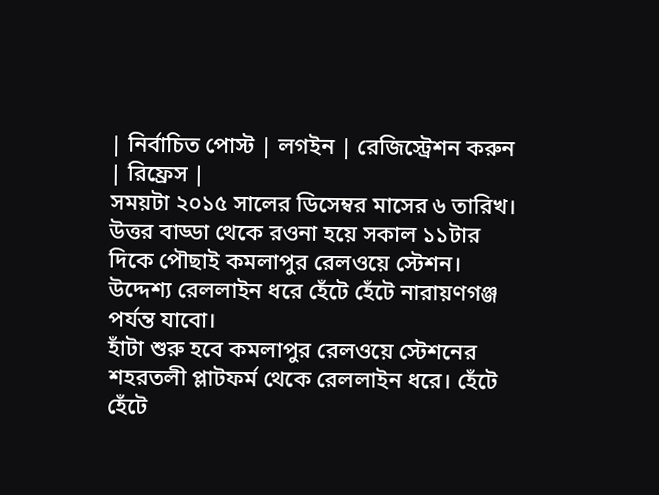| নির্বাচিত পোস্ট | লগইন | রেজিস্ট্রেশন করুন | রিফ্রেস |
সময়টা ২০১৫ সালের ডিসেম্বর মাসের ৬ তারিখ।
উত্তর বাড্ডা থেকে রওনা হয়ে সকাল ১১টার দিকে পৌছাই কমলাপুর রেলওয়ে স্টেশন। উদ্দেশ্য রেললাইন ধরে হেঁটে হেঁটে নারায়ণগঞ্জ পর্যন্ত যাবো।
হাঁটা শুরু হবে কমলাপুর রেলওয়ে স্টেশনের শহরতলী প্লাটফর্ম থেকে রেললাইন ধরে। হেঁটে হেঁটে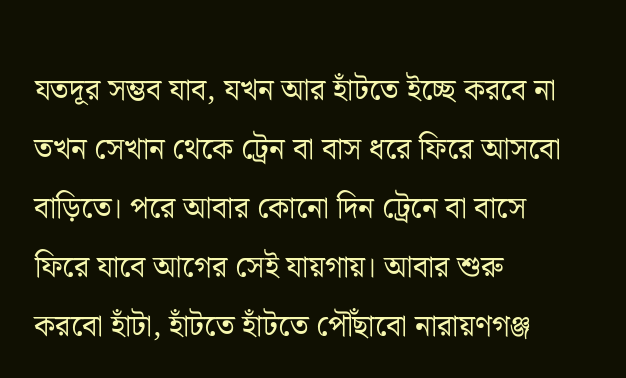যতদূর সম্ভব যাব, যখন আর হাঁটতে ইচ্ছে করবে না তখন সেখান থেকে ট্রেন বা বাস ধরে ফিরে আসবো বাড়িতে। পরে আবার কোনো দিন ট্রেনে বা বাসে ফিরে যাবে আগের সেই যায়গায়। আবার শুরু করবো হাঁটা, হাঁটতে হাঁটতে পৌঁছাবো নারায়ণগঞ্জ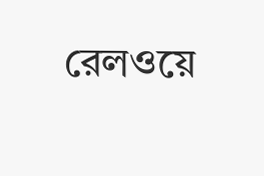রেলওয়ে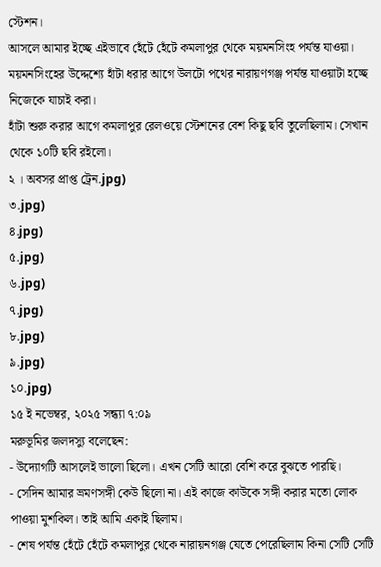স্টেশন।
আসলে আমার ইচ্ছে এইভাবে হেঁটে হেঁটে কমলাপুর থেকে ময়মনসিংহ পর্যন্ত যাওয়া।
ময়মনসিংহের উদ্দেশ্যে হাঁটা ধরার আগে উলটো পথের নারায়ণগঞ্জ পর্যন্ত যাওয়াটা হচ্ছে নিজেকে যাচাই করা।
হাঁটা শুরু করার আগে কমলাপুর রেলওয়ে স্টেশনের বেশ কিছু ছবি তুলেছিলাম। সেখান থেকে ১০টি ছবি রইলো।
২ । অবসর প্রাপ্ত ট্রেন.jpg)
৩.jpg)
৪.jpg)
৫.jpg)
৬.jpg)
৭.jpg)
৮.jpg)
৯.jpg)
১০.jpg)
১৫ ই নভেম্বর, ২০২৫ সন্ধ্যা ৭:০৯
মরুভূমির জলদস্যু বলেছেন:
- উদ্যোগটি আসলেই ভালো ছিলো। এখন সেটি আরো বেশি করে বুঝতে পারছি।
- সেদিন আমার ভ্রমণসঙ্গী কেউ ছিলো না। এই কাজে কাউকে সঙ্গী করার মতো লোক পাওয়া মুশকিল। তাই আমি একাই ছিলাম।
- শেষ পর্যন্ত হেঁটে হেঁটে কমলাপুর থেকে নারায়নগঞ্জ যেতে পেরেছিলাম কিনা সেটি সেটি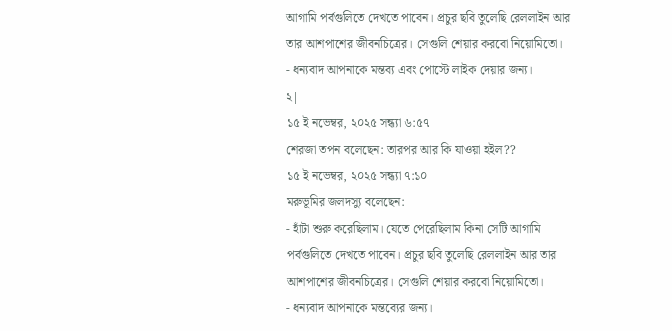আগামি পর্বগুলিতে দেখতে পাবেন। প্রচুর ছবি তুলেছি রেললাইন আর তার আশপাশের জীবনচিত্রের। সেগুলি শেয়ার করবো নিয়োমিতো।
- ধন্যবাদ আপনাকে মন্তব্য এবং পোস্টে লাইক দেয়ার জন্য।
২|
১৫ ই নভেম্বর, ২০২৫ সন্ধ্যা ৬:৫৭
শেরজা তপন বলেছেন: তারপর আর কি যাওয়া হইল??
১৫ ই নভেম্বর, ২০২৫ সন্ধ্যা ৭:১০
মরুভূমির জলদস্যু বলেছেন:
- হাঁটা শুরু করেছিলাম। যেতে পেরেছিলাম কিনা সেটি আগামি পর্বগুলিতে দেখতে পাবেন। প্রচুর ছবি তুলেছি রেললাইন আর তার আশপাশের জীবনচিত্রের। সেগুলি শেয়ার করবো নিয়োমিতো।
- ধন্যবাদ আপনাকে মন্তব্যের জন্য।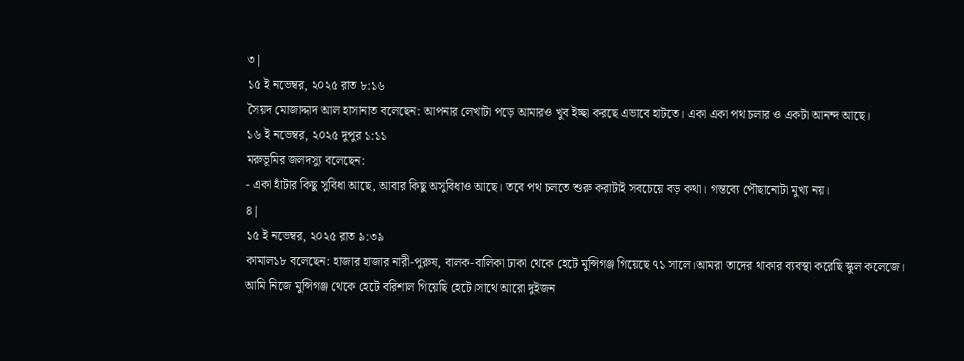৩|
১৫ ই নভেম্বর, ২০২৫ রাত ৮:১৬
সৈয়দ মোজাদ্দাদ আল হাসানাত বলেছেন: আপনার লেখাটা পড়ে আমারও খুব ইচ্ছা করছে এভাবে হাটতে। একা একা পথ চলার ও একটা আনন্দ আছে।
১৬ ই নভেম্বর, ২০২৫ দুপুর ১:১১
মরুভূমির জলদস্যু বলেছেন:
- একা হাঁটার কিছু সুবিধা আছে, আবার কিছু অসুবিধাও আছে। তবে পথ চলতে শুরু করাটাই সবচেয়ে বড় কথা। গন্তব্যে পৌছানোটা মুখ্য নয়।
৪|
১৫ ই নভেম্বর, ২০২৫ রাত ৯:৩৯
কামাল১৮ বলেছেন: হাজার হাজার নারী-পুরুষ, বালক-বালিকা ঢাকা থেকে হেটে মুন্সিগঞ্জ গিয়েছে ৭১ সালে।আমরা তাদের থাকার ব্যবস্থা করেছি স্কুল কলেজে।
আমি নিজে মুন্সিগঞ্জ থেকে হেটে বরিশাল গিয়েছি হেটে।সাথে আরো দুইজন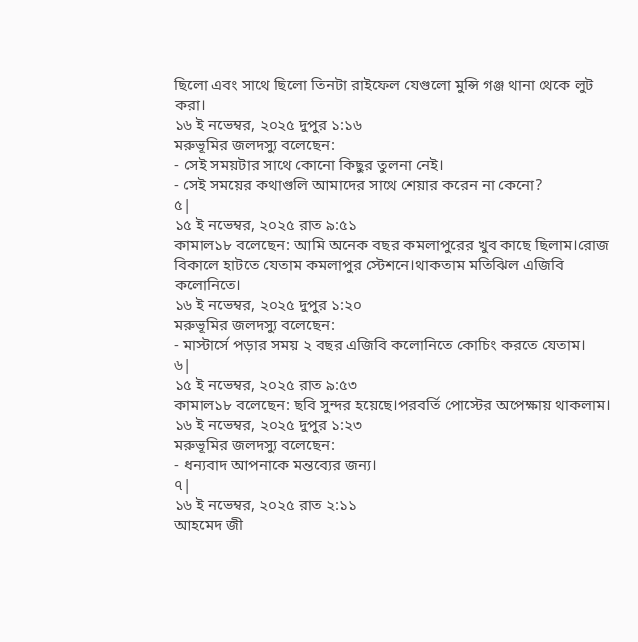ছিলো এবং সাথে ছিলো তিনটা রাইফেল যেগুলো মুন্সি গঞ্জ থানা থেকে লুট করা।
১৬ ই নভেম্বর, ২০২৫ দুপুর ১:১৬
মরুভূমির জলদস্যু বলেছেন:
- সেই সময়টার সাথে কোনো কিছুর তুলনা নেই।
- সেই সময়ের কথাগুলি আমাদের সাথে শেয়ার করেন না কেনো?
৫|
১৫ ই নভেম্বর, ২০২৫ রাত ৯:৫১
কামাল১৮ বলেছেন: আমি অনেক বছর কমলাপুরের খুব কাছে ছিলাম।রোজ বিকালে হাটতে যেতাম কমলাপুর স্টেশনে।থাকতাম মতিঝিল এজিবি কলোনিতে।
১৬ ই নভেম্বর, ২০২৫ দুপুর ১:২০
মরুভূমির জলদস্যু বলেছেন:
- মাস্টার্সে পড়ার সময় ২ বছর এজিবি কলোনিতে কোচিং করতে যেতাম।
৬|
১৫ ই নভেম্বর, ২০২৫ রাত ৯:৫৩
কামাল১৮ বলেছেন: ছবি সুন্দর হয়েছে।পরবর্তি পোস্টের অপেক্ষায় থাকলাম।
১৬ ই নভেম্বর, ২০২৫ দুপুর ১:২৩
মরুভূমির জলদস্যু বলেছেন:
- ধন্যবাদ আপনাকে মন্তব্যের জন্য।
৭|
১৬ ই নভেম্বর, ২০২৫ রাত ২:১১
আহমেদ জী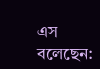এস বলেছেন: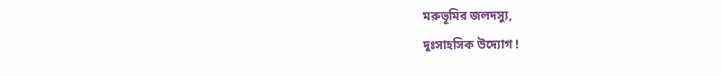মরুভূমির জলদস্যু,
দুঃসাহসিক উদ্যোগ !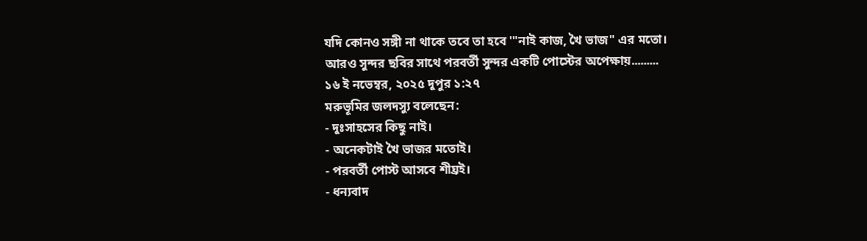যদি কোনও সঙ্গী না থাকে তবে তা হবে '"নাই কাজ, খৈ ভাজ" এর মতো।
আরও সুন্দর ছবির সাথে পরবর্তী সুন্দর একটি পোস্টের অপেক্ষায়.........
১৬ ই নভেম্বর, ২০২৫ দুপুর ১:২৭
মরুভূমির জলদস্যু বলেছেন:
- দুঃসাহসের কিছু নাই।
- অনেকটাই খৈ ভাজর মতোই।
- পরবর্তী পোস্ট আসবে শীঘ্রই।
- ধন্যবাদ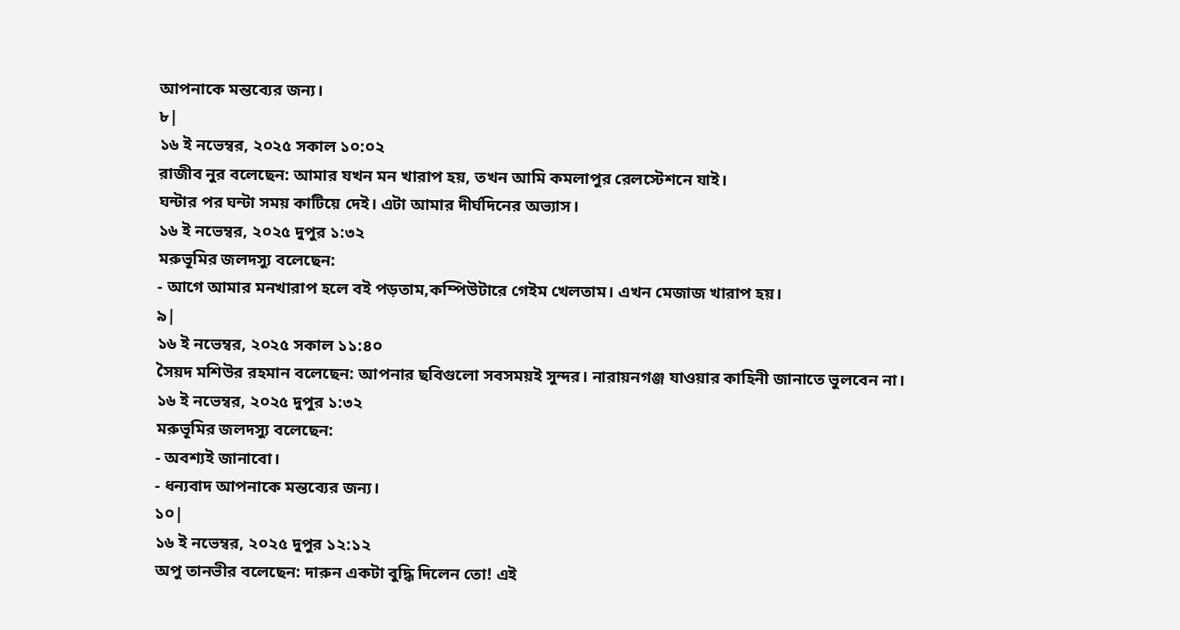আপনাকে মন্তব্যের জন্য।
৮|
১৬ ই নভেম্বর, ২০২৫ সকাল ১০:০২
রাজীব নুর বলেছেন: আমার যখন মন খারাপ হয়, তখন আমি কমলাপুর রেলস্টেশনে যাই।
ঘন্টার পর ঘন্টা সময় কাটিয়ে দেই। এটা আমার দীর্ঘদিনের অভ্যাস।
১৬ ই নভেম্বর, ২০২৫ দুপুর ১:৩২
মরুভূমির জলদস্যু বলেছেন:
- আগে আমার মনখারাপ হলে বই পড়তাম,কম্পিউটারে গেইম খেলতাম। এখন মেজাজ খারাপ হয়।
৯|
১৬ ই নভেম্বর, ২০২৫ সকাল ১১:৪০
সৈয়দ মশিউর রহমান বলেছেন: আপনার ছবিগুলো সবসময়ই সুন্দর। নারায়নগঞ্জ যাওয়ার কাহিনী জানাতে ভুলবেন না।
১৬ ই নভেম্বর, ২০২৫ দুপুর ১:৩২
মরুভূমির জলদস্যু বলেছেন:
- অবশ্যই জানাবো।
- ধন্যবাদ আপনাকে মন্তব্যের জন্য।
১০|
১৬ ই নভেম্বর, ২০২৫ দুপুর ১২:১২
অপু তানভীর বলেছেন: দারুন একটা বুদ্ধি দিলেন তো! এই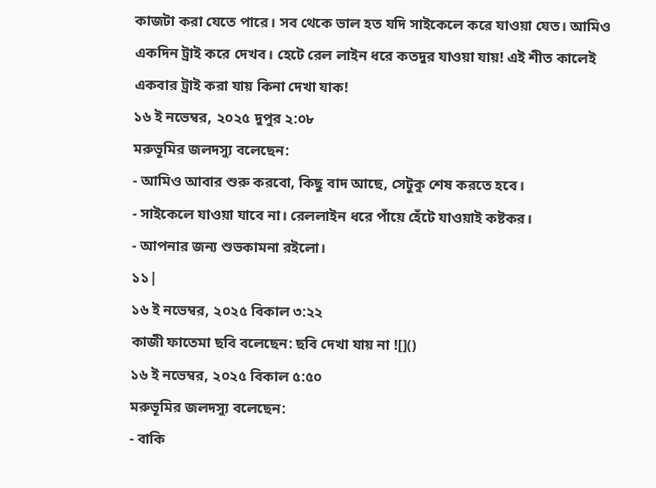কাজটা করা যেতে পারে। সব থেকে ভাল হত যদি সাইকেলে করে যাওয়া যেত। আমিও একদিন ট্রাই করে দেখব। হেটে রেল লাইন ধরে কতদুর যাওয়া যায়! এই শীত কালেই একবার ট্রাই করা যায় কিনা দেখা যাক!
১৬ ই নভেম্বর, ২০২৫ দুপুর ২:০৮
মরুভূমির জলদস্যু বলেছেন:
- আমিও আবার শুরু করবো, কিছু বাদ আছে, সেটুকু শেষ করতে হবে।
- সাইকেলে যাওয়া যাবে না। রেললাইন ধরে পাঁয়ে হেঁটে যাওয়াই কষ্টকর।
- আপনার জন্য শুভকামনা রইলো।
১১|
১৬ ই নভেম্বর, ২০২৫ বিকাল ৩:২২
কাজী ফাতেমা ছবি বলেছেন: ছবি দেখা যায় না ![]()
১৬ ই নভেম্বর, ২০২৫ বিকাল ৫:৫০
মরুভূমির জলদস্যু বলেছেন:
- বাকি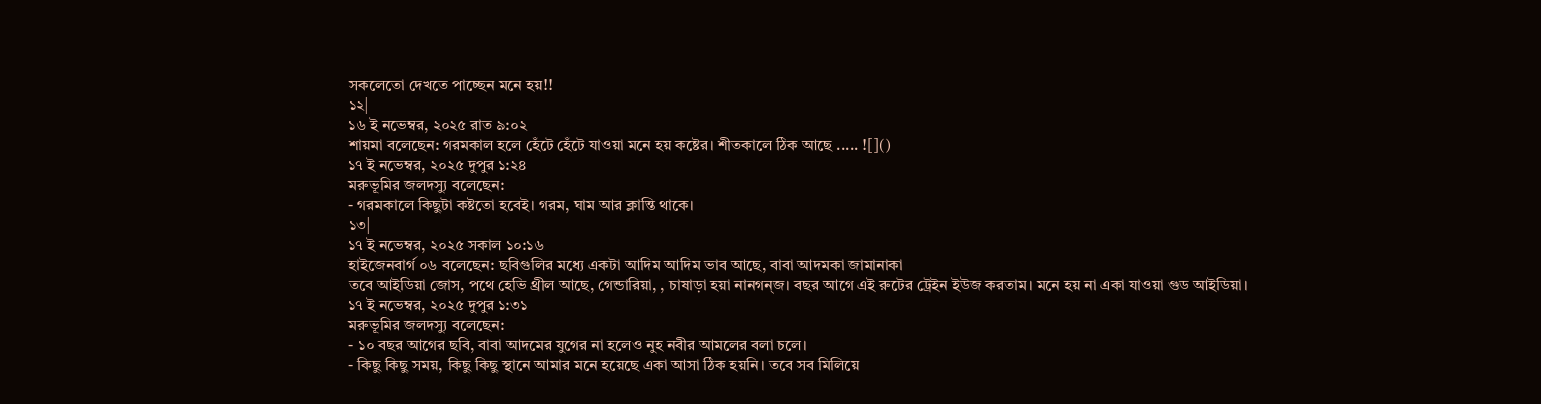সকলেতো দেখতে পাচ্ছেন মনে হয়!!
১২|
১৬ ই নভেম্বর, ২০২৫ রাত ৯:০২
শায়মা বলেছেন: গরমকাল হলে হেঁটে হেঁটে যাওয়া মনে হয় কষ্টের। শীতকালে ঠিক আছে ..... ![]()
১৭ ই নভেম্বর, ২০২৫ দুপুর ১:২৪
মরুভূমির জলদস্যু বলেছেন:
- গরমকালে কিছুটা কষ্টতো হবেই। গরম, ঘাম আর ক্লান্তি থাকে।
১৩|
১৭ ই নভেম্বর, ২০২৫ সকাল ১০:১৬
হাইজেনবার্গ ০৬ বলেছেন: ছবিগুলির মধ্যে একটা আদিম আদিম ভাব আছে, বাবা আদমকা জামানাকা
তবে আইডিয়া জোস, পথে হেভি থ্রীল আছে, গেন্ডারিয়া, , চাষাড়া হয়া নানগন্জ। বছর আগে এই রুটের ট্রেইন ইউজ করতাম। মনে হয় না একা যাওয়া গুড আইডিয়া।
১৭ ই নভেম্বর, ২০২৫ দুপুর ১:৩১
মরুভূমির জলদস্যু বলেছেন:
- ১০ বছর আগের ছবি, বাবা আদমের যুগের না হলেও নুহ নবীর আমলের বলা চলে।
- কিছু কিছু সময়, কিছু কিছু স্থানে আমার মনে হয়েছে একা আসা ঠিক হয়নি। তবে সব মিলিয়ে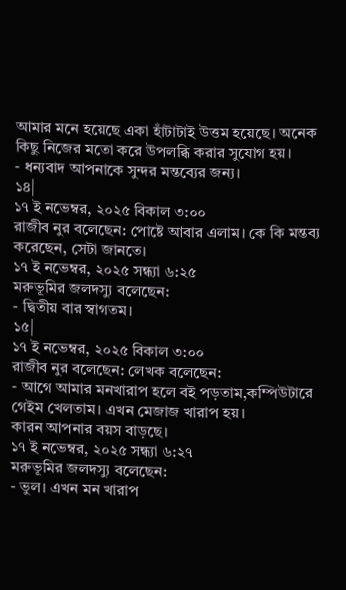আমার মনে হয়েছে একা হাঁটাটাই উত্তম হয়েছে। অনেক কিছু নিজের মতো করে উপলব্ধি করার সুযোগ হয়।
- ধন্যবাদ আপনাকে সুন্দর মন্তব্যের জন্য।
১৪|
১৭ ই নভেম্বর, ২০২৫ বিকাল ৩:০০
রাজীব নুর বলেছেন: পোষ্টে আবার এলাম। কে কি মন্তব্য করেছেন, সেটা জানতে।
১৭ ই নভেম্বর, ২০২৫ সন্ধ্যা ৬:২৫
মরুভূমির জলদস্যু বলেছেন:
- দ্বিতীয় বার স্বাগতম।
১৫|
১৭ ই নভেম্বর, ২০২৫ বিকাল ৩:০০
রাজীব নুর বলেছেন: লেখক বলেছেন:
- আগে আমার মনখারাপ হলে বই পড়তাম,কম্পিউটারে গেইম খেলতাম। এখন মেজাজ খারাপ হয়।
কারন আপনার বয়স বাড়ছে।
১৭ ই নভেম্বর, ২০২৫ সন্ধ্যা ৬:২৭
মরুভূমির জলদস্যু বলেছেন:
- ভুল। এখন মন খারাপ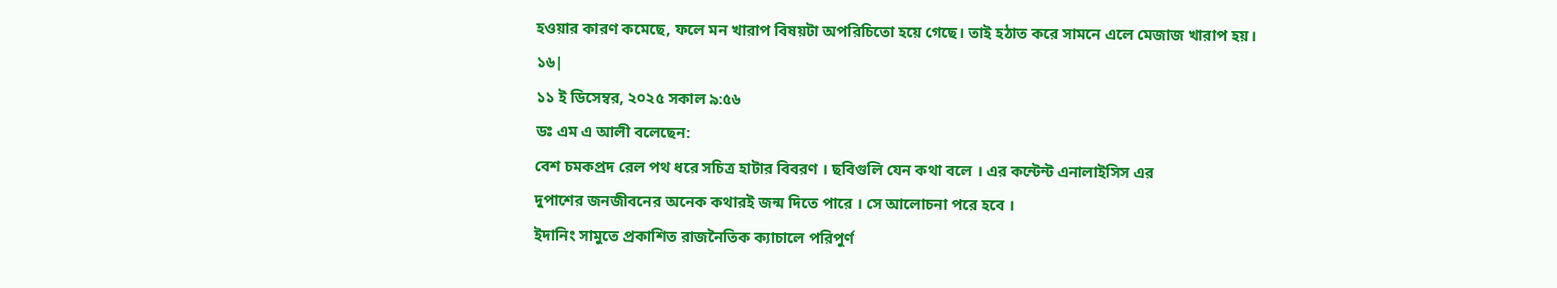হওয়ার কারণ কমেছে, ফলে মন খারাপ বিষয়টা অপরিচিতো হয়ে গেছে। তাই হঠাত করে সামনে এলে মেজাজ খারাপ হয়।
১৬|
১১ ই ডিসেম্বর, ২০২৫ সকাল ৯:৫৬
ডঃ এম এ আলী বলেছেন:
বেশ চমকপ্রদ রেল পথ ধরে সচিত্র হাটার বিবরণ । ছবিগুলি যেন কথা বলে । এর কন্টেন্ট এনালাইসিস এর
দুপাশের জনজীবনের অনেক কথারই জন্ম দিতে পারে । সে আলোচনা পরে হবে ।
ইদানিং সামুতে প্রকাশিত রাজনৈতিক ক্যাচালে পরিপুর্ণ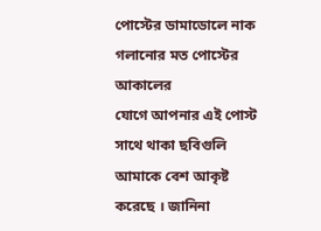পোস্টের ডামাডোলে নাক গলানোর মত পোস্টের আকালের
যোগে আপনার এই পোস্ট সাথে থাকা ছবিগুলি আমাকে বেশ আকৃষ্ট করেছে । জানিনা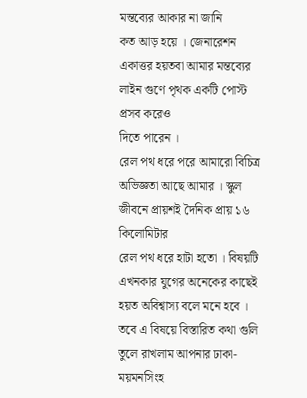মন্তব্যের আকার না জানি
কত আড় হয়ে । জেনারেশন একাত্তর হয়তবা আমার মন্তব্যের লাইন গুণে পৃথক একটি পোস্ট প্রসব করেও
দিতে পারেন ।
রেল পথ ধরে পরে আমারো বিচিত্র অভিজ্ঞতা আছে আমার । স্কুল জীবনে প্রায়শই দৈনিক প্রায় ১৬ কিলোমিটার
রেল পথ ধরে হাটা হতো । বিষয়টি এখনকার যুগের অনেকের কাছেই হয়ত অবিশ্বাস্য বলে মনে হবে ।
তবে এ বিষয়ে বিস্তারিত কথা গুলি তুলে রাখলাম আপনার ঢাকা- ময়মনসিংহ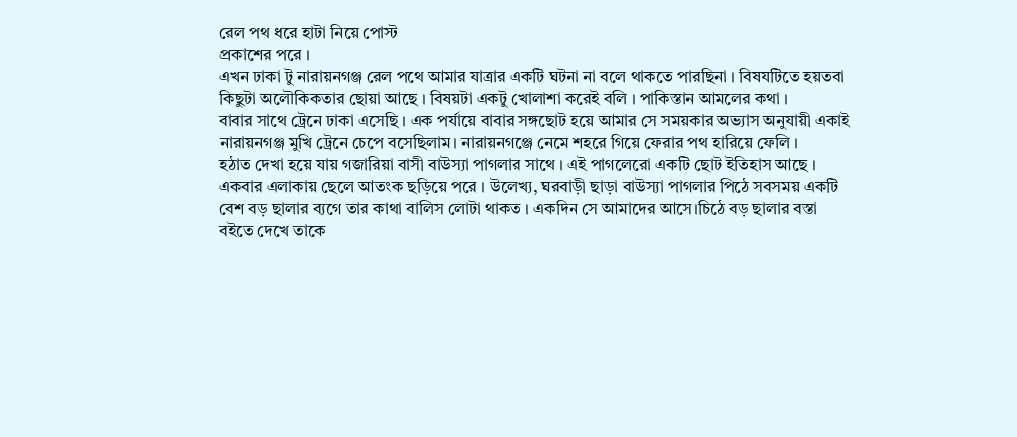রেল পথ ধরে হাটা নিয়ে পোস্ট
প্রকাশের পরে ।
এখন ঢাকা টু নারায়নগঞ্জ রেল পথে আমার যাত্রার একটি ঘটনা না বলে থাকতে পারছিনা । বিষযটিতে হয়তবা
কিছুটা অলৌকিকতার ছোয়া আছে । বিষয়টা একটু খোলাশা করেই বলি । পাকিস্তান আমলের কথা ।
বাবার সাথে ট্রেনে ঢাকা এসেছি । এক পর্যায়ে বাবার সঙ্গছোট হয়ে আমার সে সময়কার অভ্যাস অনুযায়ী একাই
নারায়নগঞ্জ মুখি ট্রেনে চেপে বসেছিলাম। নারায়নগঞ্জে নেমে শহরে গিয়ে ফেরার পথ হারিয়ে ফেলি ।
হঠাত দেখা হয়ে যায় গজারিয়া বাসী বাউস্যা পাগলার সাথে । এই পাগলেরো একটি ছোট ইতিহাস আছে ।
একবার এলাকায় ছেলে আতংক ছড়িয়ে পরে । উলেখ্য, ঘরবাড়ী ছাড়া বাউস্যা পাগলার পিঠে সবসময় একটি
বেশ বড় ছালার ব্যগে তার কাথা বালিস লোটা থাকত । একদিন সে আমাদের আসে।চিঠে বড় ছালার বস্তা
বইতে দেখে তাকে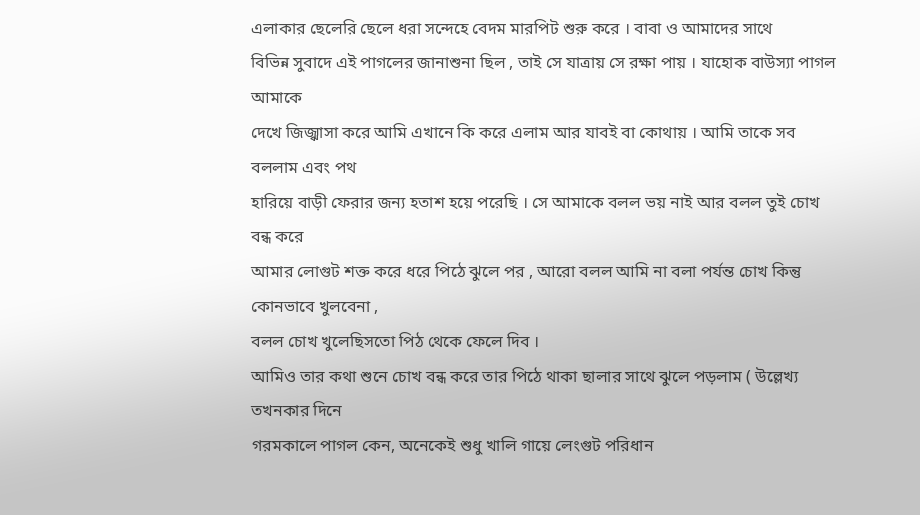এলাকার ছেলেরি ছেলে ধরা সন্দেহে বেদম মারপিট শুরু করে । বাবা ও আমাদের সাথে
বিভিন্ন সুবাদে এই পাগলের জানাশুনা ছিল , তাই সে যাত্রায় সে রক্ষা পায় । যাহোক বাউস্যা পাগল আমাকে
দেখে জিজ্ঝাসা করে আমি এখানে কি করে এলাম আর যাবই বা কোথায় । আমি তাকে সব বললাম এবং পথ
হারিয়ে বাড়ী ফেরার জন্য হতাশ হয়ে পরেছি । সে আমাকে বলল ভয় নাই আর বলল তুই চোখ বন্ধ করে
আমার লোগুট শক্ত করে ধরে পিঠে ঝুলে পর , আরো বলল আমি না বলা পর্যন্ত চোখ কিন্তু কোনভাবে খুলবেনা ,
বলল চোখ খুলেছিসতো পিঠ থেকে ফেলে দিব ।
আমিও তার কথা শুনে চোখ বন্ধ করে তার পিঠে থাকা ছালার সাথে ঝুলে পড়লাম ( উল্লেখ্য তখনকার দিনে
গরমকালে পাগল কেন, অনেকেই শুধু খালি গায়ে লেংগুট পরিধান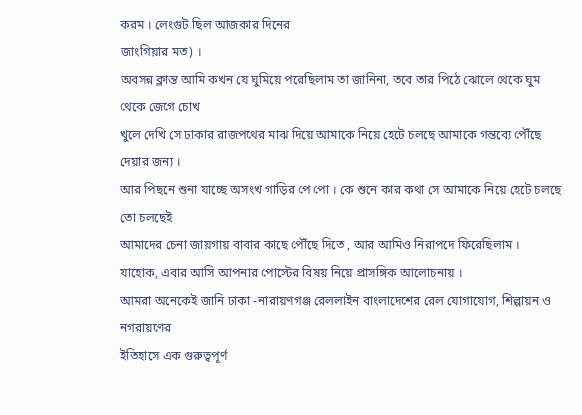করম । লেংগুট ছিল আজকার দিনের
জাংগিয়ার মত) ।
অবসন্ন ক্লান্ত আমি কখন যে ঘুমিয়ে পরেছিলাম তা জানিনা, তবে তার পিঠে ঝোলে থেকে ঘুম থেকে জেগে চোখ
খুলে দেখি সে ঢাকার রাজপথের মাঝ দিয়ে আমাকে নিয়ে হেটে চলছে আমাকে গন্তব্যে পৌঁছে দেয়ার জন্য ।
আর পিছনে শুনা যাচ্ছে অসংখ গাড়ির পে পো । কে শুনে কার কথা সে আমাকে নিয়ে হেটে চলছে তো চলছেই
আমাদের চেনা জায়গায় বাবার কাছে পৌঁছে দিতে , আর আমিও নিরাপদে ফিরেছিলাম ।
যাহোক, এবার আসি আপনার পোস্টের বিষয় নিয়ে প্রাসঙ্গিক আলোচনায় ।
আমরা অনেকেই জানি ঢাকা -নারায়ণগঞ্জ রেললাইন বাংলাদেশের রেল যোগাযোগ, শিল্পায়ন ও নগরায়ণের
ইতিহাসে এক গুরুত্বপূর্ণ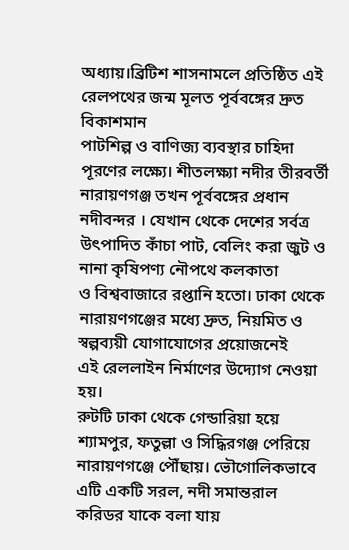অধ্যায়।ব্রিটিশ শাসনামলে প্রতিষ্ঠিত এই রেলপথের জন্ম মূলত পূর্ববঙ্গের দ্রুত বিকাশমান
পাটশিল্প ও বাণিজ্য ব্যবস্থার চাহিদা পূরণের লক্ষ্যে। শীতলক্ষ্যা নদীর তীরবর্তী নারায়ণগঞ্জ তখন পূর্ববঙ্গের প্রধান
নদীবন্দর । যেখান থেকে দেশের সর্বত্র উৎপাদিত কাঁচা পাট, বেলিং করা জুট ও নানা কৃষিপণ্য নৌপথে কলকাতা
ও বিশ্ববাজারে রপ্তানি হতো। ঢাকা থেকে নারায়ণগঞ্জের মধ্যে দ্রুত, নিয়মিত ও স্বল্পব্যয়ী যোগাযোগের প্রয়োজনেই
এই রেললাইন নির্মাণের উদ্যোগ নেওয়া হয়।
রুটটি ঢাকা থেকে গেন্ডারিয়া হয়ে শ্যামপুর, ফতুল্লা ও সিদ্ধিরগঞ্জ পেরিয়ে নারায়ণগঞ্জে পৌঁছায়। ভৌগোলিকভাবে
এটি একটি সরল, নদী সমান্তরাল করিডর যাকে বলা যায়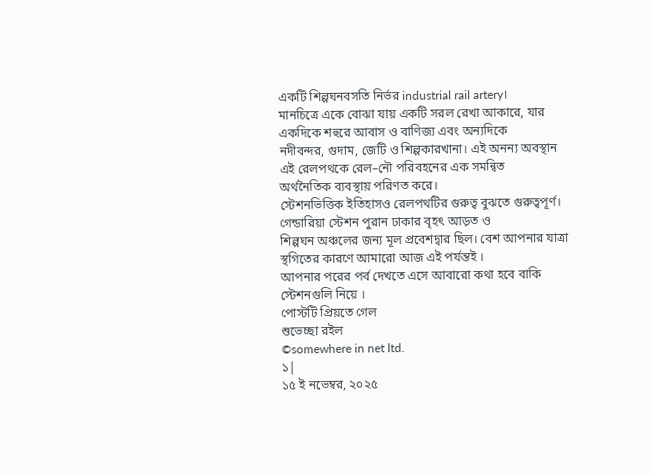একটি শিল্পঘনবসতি নির্ভর industrial rail artery।
মানচিত্রে একে বোঝা যায় একটি সরল রেখা আকারে, যার একদিকে শহুরে আবাস ও বাণিজ্য এবং অন্যদিকে
নদীবন্দর, গুদাম, জেটি ও শিল্পকারখানা। এই অনন্য অবস্থান এই রেলপথকে রেল–নৌ পরিবহনের এক সমন্বিত
অর্থনৈতিক ব্যবস্থায় পরিণত করে।
স্টেশনভিত্তিক ইতিহাসও রেলপথটির গুরুত্ব বুঝতে গুরুত্বপূর্ণ। গেন্ডারিয়া স্টেশন পুরান ঢাকার বৃহৎ আড়ত ও
শিল্পঘন অঞ্চলের জন্য মূল প্রবেশদ্বার ছিল। বেশ আপনার যাত্রা স্থগিতের কারণে আমারো আজ এই পর্যন্তই ।
আপনার পরের পর্ব দেখতে এসে আবারো কথা হবে বাকি স্টেশনগুলি নিয়ে ।
পোস্টটি প্রিয়তে গেল
শুভেচ্ছা রইল
©somewhere in net ltd.
১|
১৫ ই নভেম্বর, ২০২৫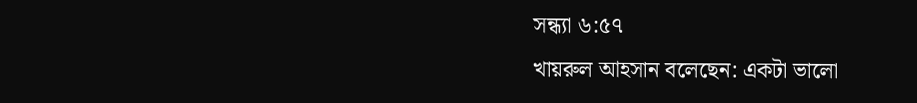সন্ধ্যা ৬:৫৭
খায়রুল আহসান বলেছেন: একটা ভালো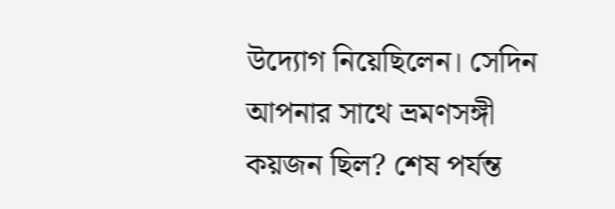উদ্যোগ নিয়েছিলেন। সেদিন আপনার সাথে ভ্রমণসঙ্গী কয়জন ছিল? শেষ পর্যন্ত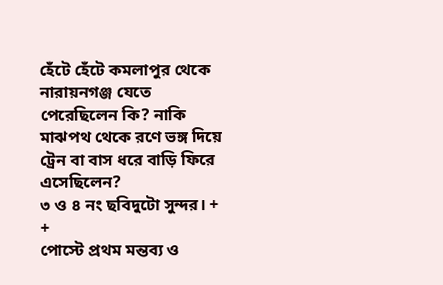হেঁটে হেঁটে কমলাপুর থেকে নারায়নগঞ্জ যেতে পেরেছিলেন কি? নাকি মাঝপথ থেকে রণে ভঙ্গ দিয়ে ট্রেন বা বাস ধরে বাড়ি ফিরে এসেছিলেন?
৩ ও ৪ নং ছবিদুটো সুন্দর। + +
পোস্টে প্রথম মন্তব্য ও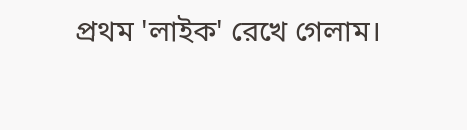প্রথম 'লাইক' রেখে গেলাম।